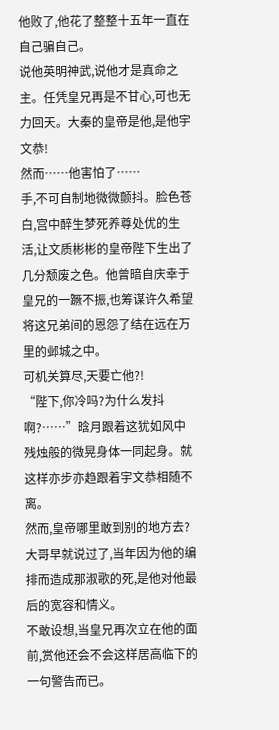他败了,他花了整整十五年一直在自己骗自己。
说他英明神武,说他才是真命之主。任凭皇兄再是不甘心,可也无力回天。大秦的皇帝是他,是他宇文恭!
然而……他害怕了……
手,不可自制地微微颤抖。脸色苍白,宫中醉生梦死养尊处优的生活,让文质彬彬的皇帝陛下生出了几分颓废之色。他曾暗自庆幸于皇兄的一蹶不振,也筹谋许久希望将这兄弟间的恩怨了结在远在万里的邺城之中。
可机关算尽,天要亡他?!
“陛下,你冷吗?为什么发抖啊?……”晗月跟着这犹如风中残烛般的微晃身体一同起身。就这样亦步亦趋跟着宇文恭相随不离。
然而,皇帝哪里敢到别的地方去?大哥早就说过了,当年因为他的编排而造成那淑歌的死,是他对他最后的宽容和情义。
不敢设想,当皇兄再次立在他的面前,赏他还会不会这样居高临下的一句警告而已。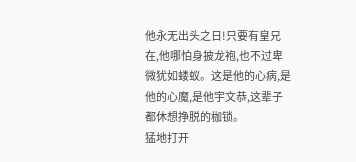他永无出头之日!只要有皇兄在,他哪怕身披龙袍,也不过卑微犹如蝼蚁。这是他的心病,是他的心魔,是他宇文恭,这辈子都休想挣脱的枷锁。
猛地打开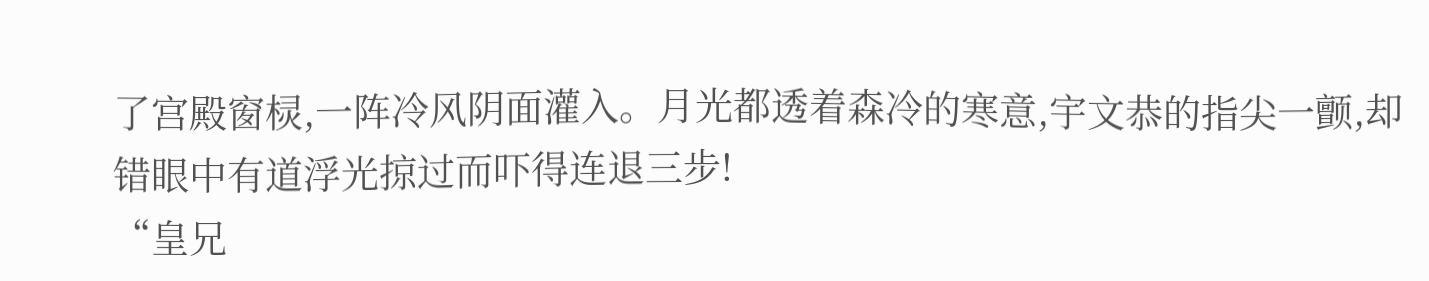了宫殿窗棂,一阵冷风阴面灌入。月光都透着森冷的寒意,宇文恭的指尖一颤,却错眼中有道浮光掠过而吓得连退三步!
“皇兄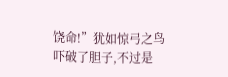饶命!”犹如惊弓之鸟吓破了胆子,不过是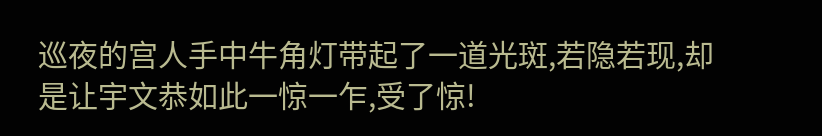巡夜的宫人手中牛角灯带起了一道光斑,若隐若现,却是让宇文恭如此一惊一乍,受了惊!